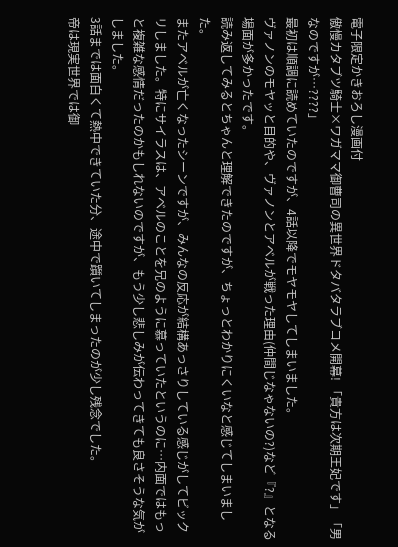電子限定かきおろし漫画付
傲慢カタブツ騎士×ワガママ御曹司の異世界ドタバタラブコメ開幕! 「貴方は次期王妃です」「男なのですが…????」
最初は順調に読めていたのですが、4話以降でモヤモヤしてしまいました。
ヴァノンのモヤッと目的や、ヴァノンとアベルが戦った理由(仲間じなゃないの?)など『?』となる場面が多かったです。
読み返してみるとちゃんと理解できたのですが、ちょっとわかりにくいなと感じてしまいました。
またアベルが亡くなったシーンですが、みんなの反応が結構あっさりしている感じがしてビックリしました。特にサイラスは、アベルのことを兄のように慕っていたというのに…内面ではもっと複雑な感情だったのかもしれないのですが、もう少し悲しみが伝わってきても良さそうな気がしました。
3話までは面白くて熱中できていた分、途中で躓いてしまったのが少し残念でした。
帝は現実世界では御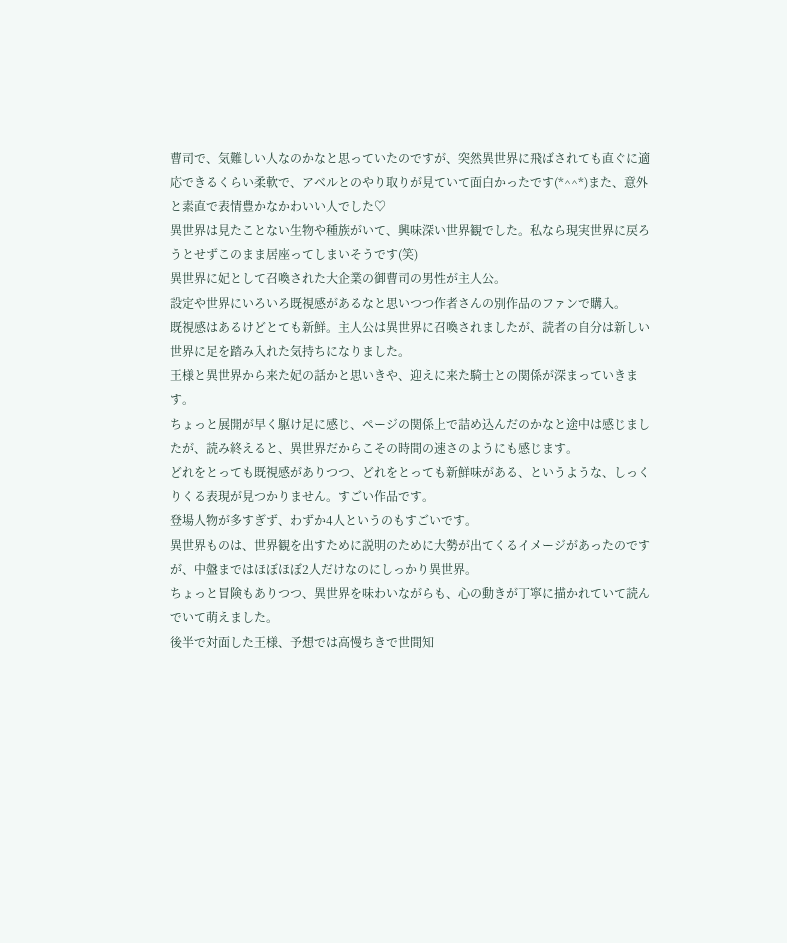曹司で、気難しい人なのかなと思っていたのですが、突然異世界に飛ばされても直ぐに適応できるくらい柔軟で、アベルとのやり取りが見ていて面白かったです(*^^*)また、意外と素直で表情豊かなかわいい人でした♡
異世界は見たことない生物や種族がいて、興味深い世界観でした。私なら現実世界に戻ろうとせずこのまま居座ってしまいそうです(笑)
異世界に妃として召喚された大企業の御曹司の男性が主人公。
設定や世界にいろいろ既視感があるなと思いつつ作者さんの別作品のファンで購入。
既視感はあるけどとても新鮮。主人公は異世界に召喚されましたが、読者の自分は新しい世界に足を踏み入れた気持ちになりました。
王様と異世界から来た妃の話かと思いきや、迎えに来た騎士との関係が深まっていきます。
ちょっと展開が早く駆け足に感じ、ページの関係上で詰め込んだのかなと途中は感じましたが、読み終えると、異世界だからこその時間の速さのようにも感じます。
どれをとっても既視感がありつつ、どれをとっても新鮮味がある、というような、しっくりくる表現が見つかりません。すごい作品です。
登場人物が多すぎず、わずか4人というのもすごいです。
異世界ものは、世界観を出すために説明のために大勢が出てくるイメージがあったのですが、中盤まではほぼほぼ2人だけなのにしっかり異世界。
ちょっと冒険もありつつ、異世界を味わいながらも、心の動きが丁寧に描かれていて読んでいて萌えました。
後半で対面した王様、予想では高慢ちきで世間知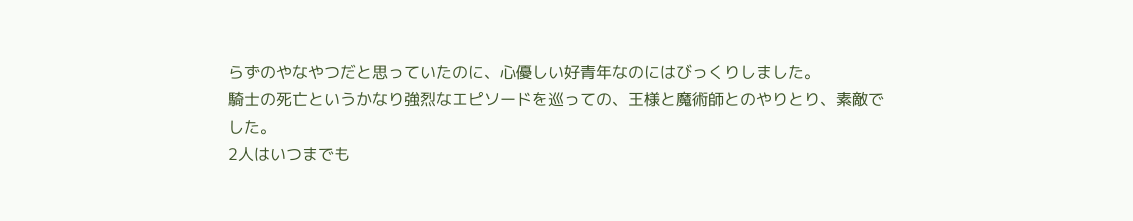らずのやなやつだと思っていたのに、心優しい好青年なのにはびっくりしました。
騎士の死亡というかなり強烈なエピソードを巡っての、王様と魔術師とのやりとり、素敵でした。
2人はいつまでも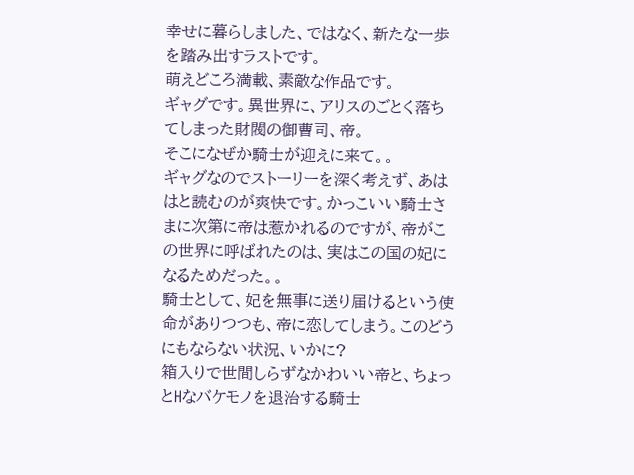幸せに暮らしました、ではなく、新たな一歩を踏み出すラストです。
萌えどころ満載、素敵な作品です。
ギャグです。異世界に、アリスのごとく落ちてしまった財閥の御曹司、帝。
そこになぜか騎士が迎えに来て。。
ギャグなのでストーリーを深く考えず、あははと読むのが爽快です。かっこいい騎士さまに次第に帝は惹かれるのですが、帝がこの世界に呼ばれたのは、実はこの国の妃になるためだった。。
騎士として、妃を無事に送り届けるという使命がありつつも、帝に恋してしまう。このどうにもならない状況、いかに?
箱入りで世間しらずなかわいい帝と、ちょっとHなバケモノを退治する騎士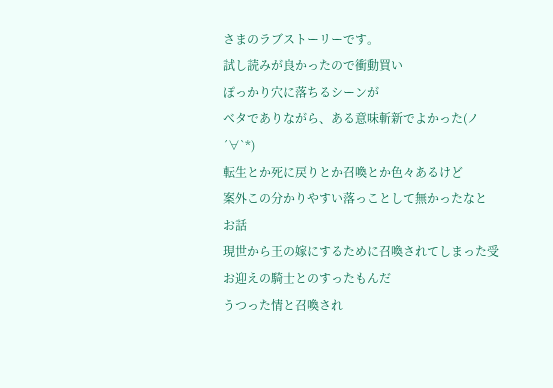さまのラブストーリーです。
試し読みが良かったので衝動買い
ぽっかり穴に落ちるシーンが
ベタでありながら、ある意味斬新でよかった(ノ´∀`*)
転生とか死に戻りとか召喚とか色々あるけど
案外この分かりやすい落っことして無かったなと
お話
現世から王の嫁にするために召喚されてしまった受
お迎えの騎士とのすったもんだ
うつった情と召喚され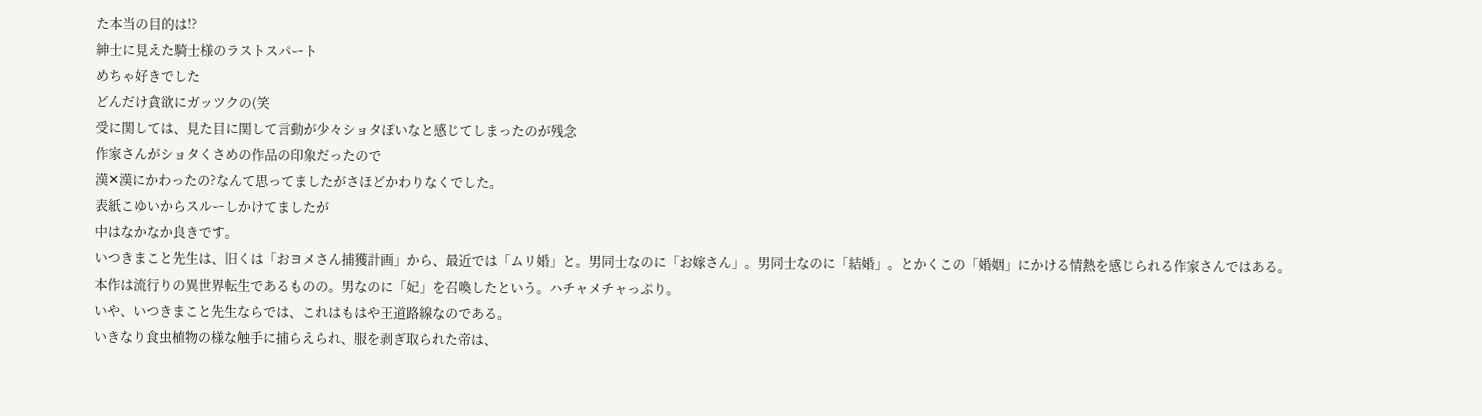た本当の目的は!?
紳士に見えた騎士様のラストスパート
めちゃ好きでした
どんだけ貪欲にガッツクの(笑
受に関しては、見た目に関して言動が少々ショタぽいなと感じてしまったのが残念
作家さんがショタくさめの作品の印象だったので
漢✕漢にかわったの?なんて思ってましたがさほどかわりなくでした。
表紙こゆいからスルーしかけてましたが
中はなかなか良きです。
いつきまこと先生は、旧くは「おヨメさん捕獲計画」から、最近では「ムリ婚」と。男同士なのに「お嫁さん」。男同士なのに「結婚」。とかくこの「婚姻」にかける情熱を感じられる作家さんではある。
本作は流行りの異世界転生であるものの。男なのに「妃」を召喚したという。ハチャメチャっぷり。
いや、いつきまこと先生ならでは、これはもはや王道路線なのである。
いきなり食虫植物の様な触手に捕らえられ、服を剥ぎ取られた帝は、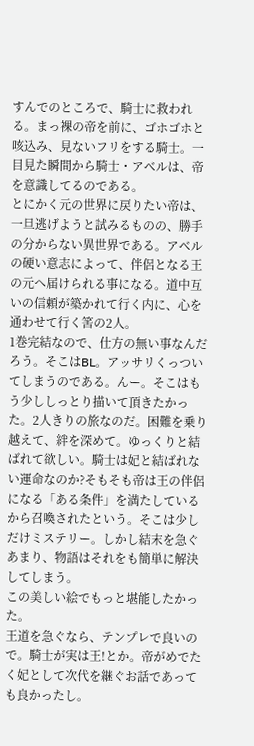すんでのところで、騎士に救われる。まっ裸の帝を前に、ゴホゴホと咳込み、見ないフリをする騎士。一目見た瞬間から騎士・アベルは、帝を意識してるのである。
とにかく元の世界に戻りたい帝は、一旦逃げようと試みるものの、勝手の分からない異世界である。アベルの硬い意志によって、伴侶となる王の元へ届けられる事になる。道中互いの信頼が築かれて行く内に、心を通わせて行く筈の2人。
1巻完結なので、仕方の無い事なんだろう。そこはBL。アッサリくっついてしまうのである。んー。そこはもう少ししっとり描いて頂きたかった。2人きりの旅なのだ。困難を乗り越えて、絆を深めて。ゆっくりと結ばれて欲しい。騎士は妃と結ばれない運命なのか?そもそも帝は王の伴侶になる「ある条件」を満たしているから召喚されたという。そこは少しだけミステリー。しかし結末を急ぐあまり、物語はそれをも簡単に解決してしまう。
この美しい絵でもっと堪能したかった。
王道を急ぐなら、テンプレで良いので。騎士が実は王!とか。帝がめでたく妃として次代を継ぐお話であっても良かったし。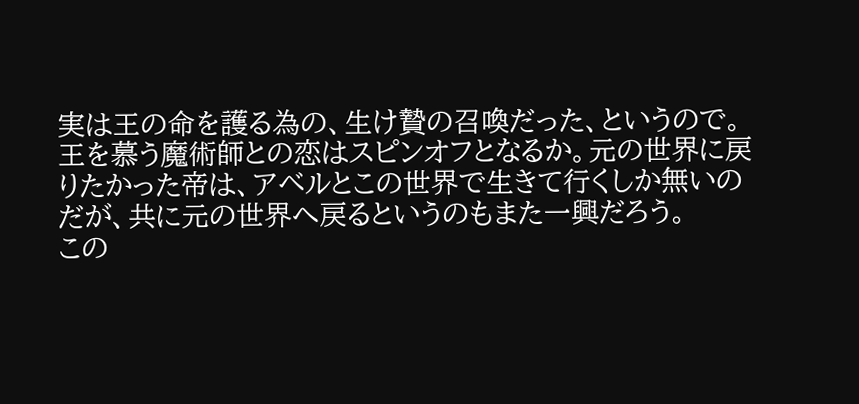実は王の命を護る為の、生け贄の召喚だった、というので。王を慕う魔術師との恋はスピンオフとなるか。元の世界に戻りたかった帝は、アベルとこの世界で生きて行くしか無いのだが、共に元の世界へ戻るというのもまた一興だろう。
この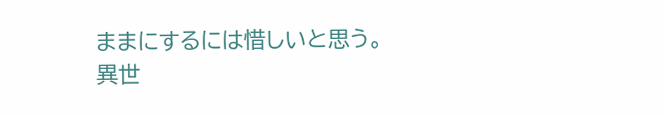ままにするには惜しいと思う。
異世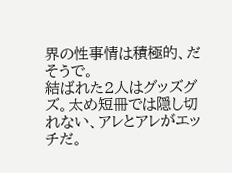界の性事情は積極的、だそうで。
結ばれた2人はグッズグズ。太め短冊では隠し切れない、アレとアレがエッチだ。